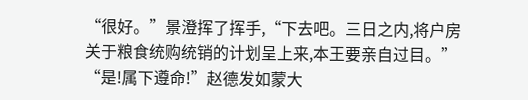“很好。”景澄挥了挥手,“下去吧。三日之内,将户房关于粮食统购统销的计划呈上来,本王要亲自过目。”
“是!属下遵命!”赵德发如蒙大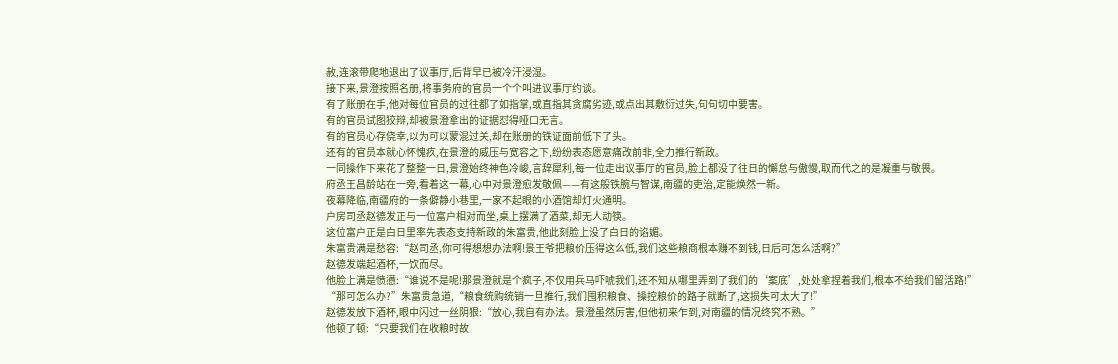赦,连滚带爬地退出了议事厅,后背早已被冷汗浸湿。
接下来,景澄按照名册,将事务府的官员一个个叫进议事厅约谈。
有了账册在手,他对每位官员的过往都了如指掌,或直指其贪腐劣迹,或点出其敷衍过失,句句切中要害。
有的官员试图狡辩,却被景澄拿出的证据怼得哑口无言。
有的官员心存侥幸,以为可以蒙混过关,却在账册的铁证面前低下了头。
还有的官员本就心怀愧疚,在景澄的威压与宽容之下,纷纷表态愿意痛改前非,全力推行新政。
一同操作下来花了整整一日,景澄始终神色冷峻,言辞犀利,每一位走出议事厅的官员,脸上都没了往日的懈怠与傲慢,取而代之的是凝重与敬畏。
府丞王昌龄站在一旁,看着这一幕,心中对景澄愈发敬佩——有这般铁腕与智谋,南疆的吏治,定能焕然一新。
夜幕降临,南疆府的一条僻静小巷里,一家不起眼的小酒馆却灯火通明。
户房司丞赵德发正与一位富户相对而坐,桌上摆满了酒菜,却无人动筷。
这位富户正是白日里率先表态支持新政的朱富贵,他此刻脸上没了白日的谄媚。
朱富贵满是愁容:“赵司丞,你可得想想办法啊!景王爷把粮价压得这么低,我们这些粮商根本赚不到钱,日后可怎么活啊?”
赵德发端起酒杯,一饮而尽。
他脸上满是愤懑:“谁说不是呢!那景澄就是个疯子,不仅用兵马吓唬我们,还不知从哪里弄到了我们的‘案底’,处处拿捏着我们,根本不给我们留活路!”
“那可怎么办?”朱富贵急道,“粮食统购统销一旦推行,我们囤积粮食、操控粮价的路子就断了,这损失可太大了!”
赵德发放下酒杯,眼中闪过一丝阴狠:“放心,我自有办法。景澄虽然厉害,但他初来乍到,对南疆的情况终究不熟。”
他顿了顿:“只要我们在收粮时故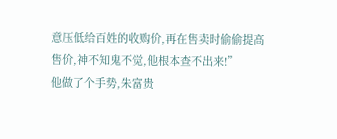意压低给百姓的收购价,再在售卖时偷偷提高售价,神不知鬼不觉,他根本查不出来!”
他做了个手势,朱富贵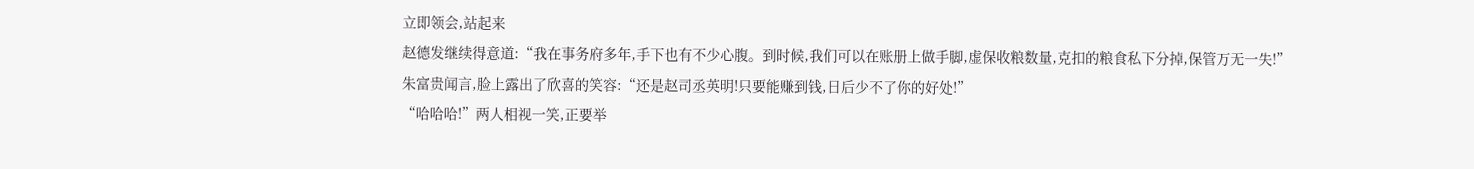立即领会,站起来
赵德发继续得意道:“我在事务府多年,手下也有不少心腹。到时候,我们可以在账册上做手脚,虚保收粮数量,克扣的粮食私下分掉,保管万无一失!”
朱富贵闻言,脸上露出了欣喜的笑容:“还是赵司丞英明!只要能赚到钱,日后少不了你的好处!”
“哈哈哈!”两人相视一笑,正要举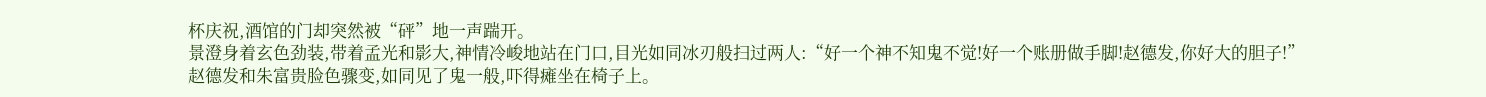杯庆祝,酒馆的门却突然被“砰”地一声踹开。
景澄身着玄色劲装,带着孟光和影大,神情冷峻地站在门口,目光如同冰刃般扫过两人:“好一个神不知鬼不觉!好一个账册做手脚!赵德发,你好大的胆子!”
赵德发和朱富贵脸色骤变,如同见了鬼一般,吓得瘫坐在椅子上。